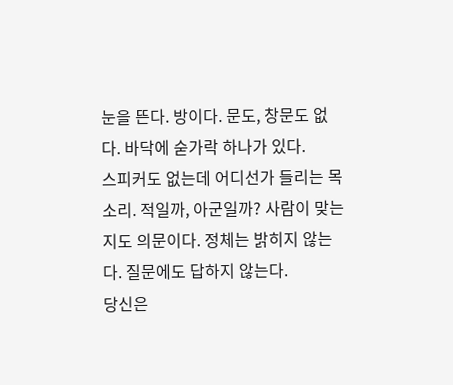눈을 뜬다. 방이다. 문도, 창문도 없다. 바닥에 숟가락 하나가 있다.
스피커도 없는데 어디선가 들리는 목소리. 적일까, 아군일까? 사람이 맞는지도 의문이다. 정체는 밝히지 않는다. 질문에도 답하지 않는다.
당신은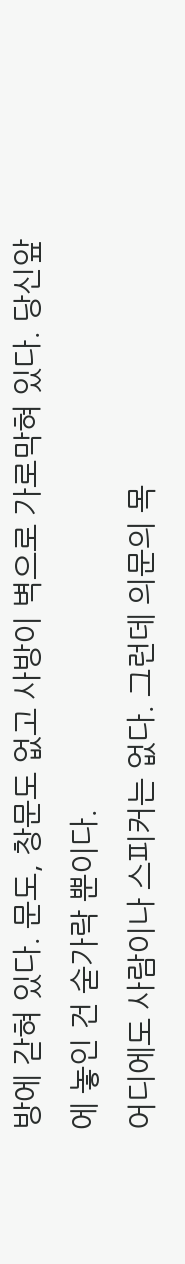방에 갇혀 있다. 문도, 창문도 없고 사방이 벽으로 가로막혀 있다. 당신앞에 놓인 건 숟가락 뿐이다.
어디에도 사람이나 스피커는 없다. 그런데 의문의 목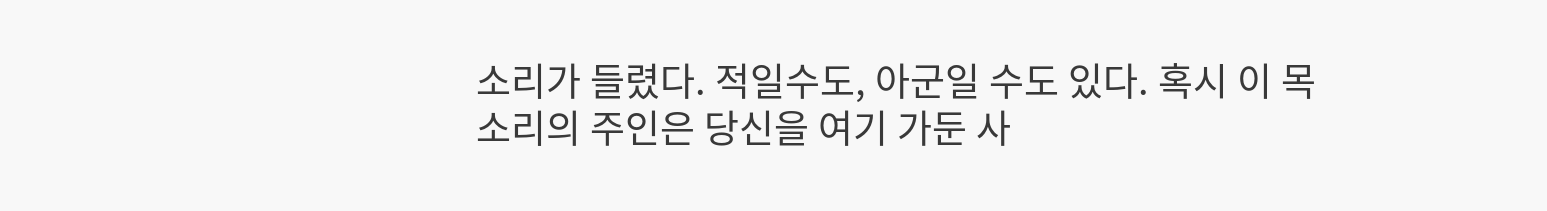소리가 들렸다. 적일수도, 아군일 수도 있다. 혹시 이 목소리의 주인은 당신을 여기 가둔 사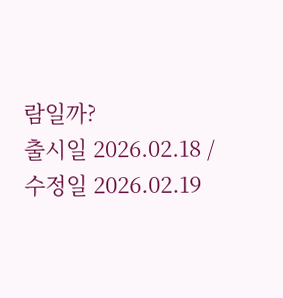람일까?
출시일 2026.02.18 / 수정일 2026.02.19